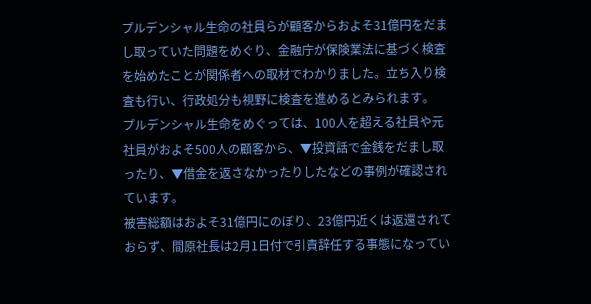プルデンシャル生命の社員らが顧客からおよそ31億円をだまし取っていた問題をめぐり、金融庁が保険業法に基づく検査を始めたことが関係者への取材でわかりました。立ち入り検査も行い、行政処分も視野に検査を進めるとみられます。
プルデンシャル生命をめぐっては、100人を超える社員や元社員がおよそ500人の顧客から、▼投資話で金銭をだまし取ったり、▼借金を返さなかったりしたなどの事例が確認されています。
被害総額はおよそ31億円にのぼり、23億円近くは返還されておらず、間原社長は2月1日付で引責辞任する事態になってい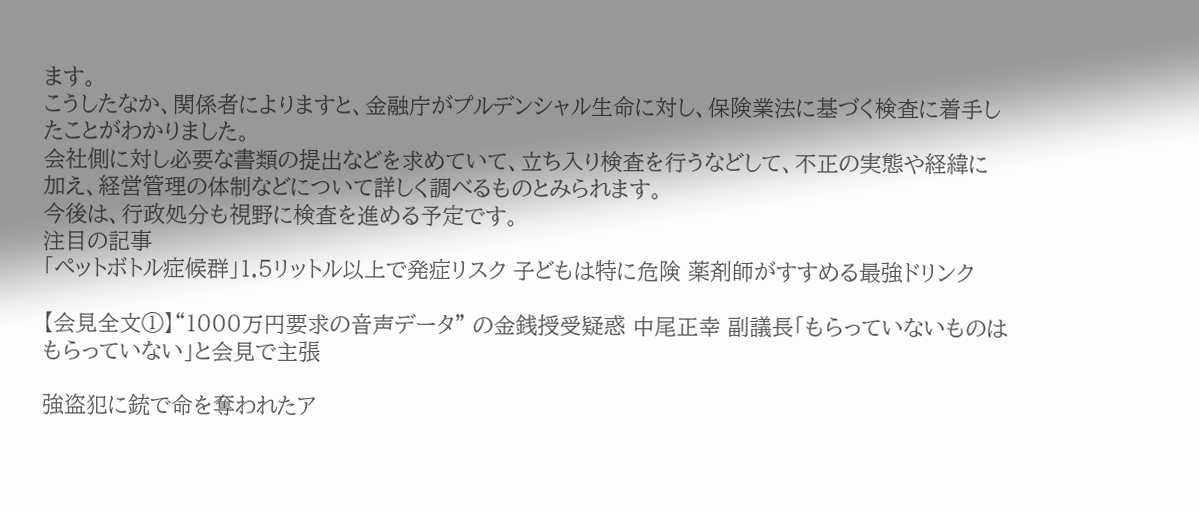ます。
こうしたなか、関係者によりますと、金融庁がプルデンシャル生命に対し、保険業法に基づく検査に着手したことがわかりました。
会社側に対し必要な書類の提出などを求めていて、立ち入り検査を行うなどして、不正の実態や経緯に加え、経営管理の体制などについて詳しく調べるものとみられます。
今後は、行政処分も視野に検査を進める予定です。
注目の記事
「ペットボトル症候群」1.5リットル以上で発症リスク 子どもは特に危険 薬剤師がすすめる最強ドリンク

【会見全文①】“1000万円要求の音声データ” の金銭授受疑惑 中尾正幸 副議長「もらっていないものはもらっていない」と会見で主張

強盗犯に銃で命を奪われたア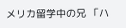メリカ留学中の兄 「ハ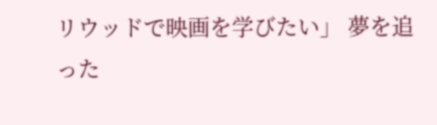リウッドで映画を学びたい」 夢を追った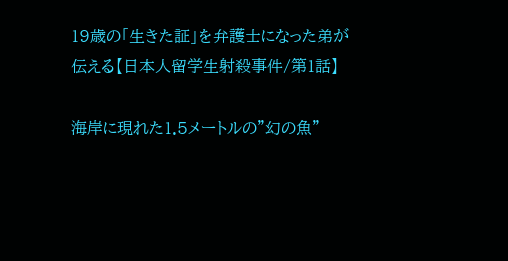19歳の「生きた証」を弁護士になった弟が伝える【日本人留学生射殺事件/第1話】

海岸に現れた1.5メートルの"幻の魚"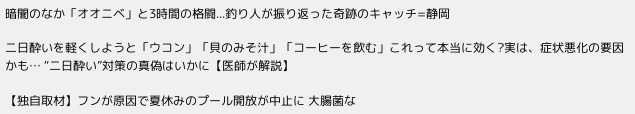暗闇のなか「オオニベ」と3時間の格闘...釣り人が振り返った奇跡のキャッチ=静岡

二日酔いを軽くしようと「ウコン」「貝のみそ汁」「コーヒーを飲む」これって本当に効く?実は、症状悪化の要因かも… “二日酔い”対策の真偽はいかに【医師が解説】

【独自取材】フンが原因で夏休みのプール開放が中止に 大腸菌な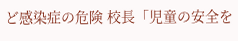ど感染症の危険 校長「児童の安全を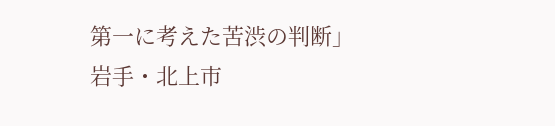第一に考えた苦渋の判断」 岩手・北上市